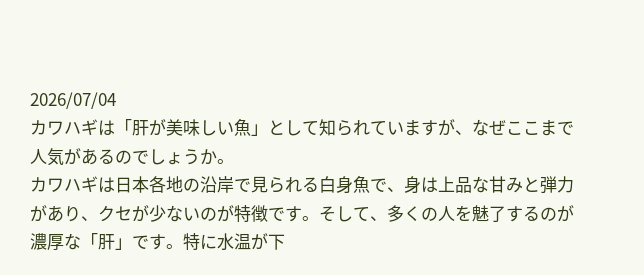2026/07/04
カワハギは「肝が美味しい魚」として知られていますが、なぜここまで人気があるのでしょうか。
カワハギは日本各地の沿岸で見られる白身魚で、身は上品な甘みと弾力があり、クセが少ないのが特徴です。そして、多くの人を魅了するのが濃厚な「肝」です。特に水温が下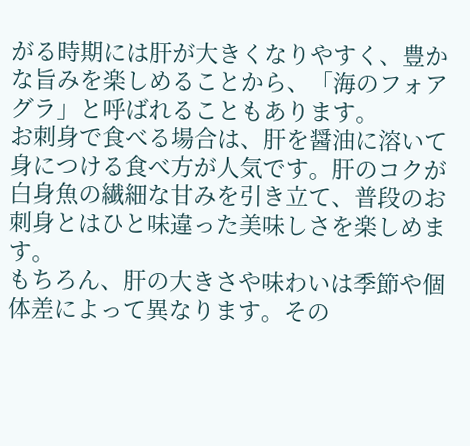がる時期には肝が大きくなりやすく、豊かな旨みを楽しめることから、「海のフォアグラ」と呼ばれることもあります。
お刺身で食べる場合は、肝を醤油に溶いて身につける食べ方が人気です。肝のコクが白身魚の繊細な甘みを引き立て、普段のお刺身とはひと味違った美味しさを楽しめます。
もちろん、肝の大きさや味わいは季節や個体差によって異なります。その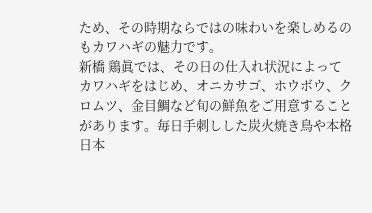ため、その時期ならではの味わいを楽しめるのもカワハギの魅力です。
新橋 鶏眞では、その日の仕入れ状況によってカワハギをはじめ、オニカサゴ、ホウボウ、クロムツ、金目鯛など旬の鮮魚をご用意することがあります。毎日手刺しした炭火焼き鳥や本格日本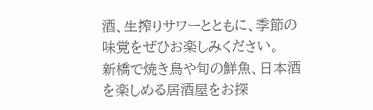酒、生搾りサワーとともに、季節の味覚をぜひお楽しみください。
新橋で焼き鳥や旬の鮮魚、日本酒を楽しめる居酒屋をお探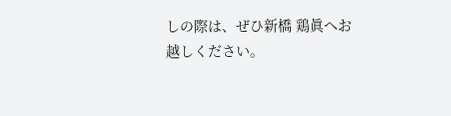しの際は、ぜひ新橋 鶏眞へお越しください。